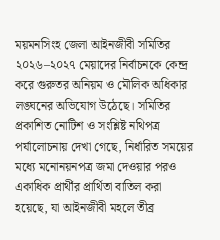ময়মনসিংহ জেলা আইনজীবী সমিতির ২০২৬–২০২৭ মেয়াদের নির্বাচনকে কেন্দ্র করে গুরুতর অনিয়ম ও মৌলিক অধিকার লঙ্ঘনের অভিযোগ উঠেছে। সমিতির প্রকাশিত নোটিশ ও সংশ্লিষ্ট নথিপত্র পর্যালোচনায় দেখা গেছে, নির্ধারিত সময়ের মধ্যে মনোনয়নপত্র জমা দেওয়ার পরও একাধিক প্রার্থীর প্রার্থিতা বাতিল করা হয়েছে, যা আইনজীবী মহলে তীব্র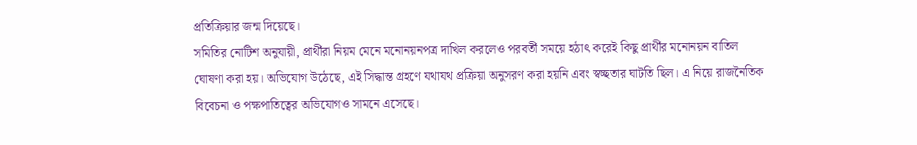প্রতিক্রিয়ার জন্ম দিয়েছে।
সমিতির নোটিশ অনুযায়ী, প্রার্থীরা নিয়ম মেনে মনোনয়নপত্র দাখিল করলেও পরবর্তী সময়ে হঠাৎ করেই কিছু প্রার্থীর মনোনয়ন বাতিল ঘোষণা করা হয়। অভিযোগ উঠেছে, এই সিদ্ধান্ত গ্রহণে যথাযথ প্রক্রিয়া অনুসরণ করা হয়নি এবং স্বচ্ছতার ঘাটতি ছিল। এ নিয়ে রাজনৈতিক বিবেচনা ও পক্ষপাতিত্বের অভিযোগও সামনে এসেছে।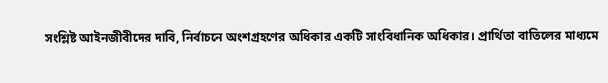সংশ্লিষ্ট আইনজীবীদের দাবি, নির্বাচনে অংশগ্রহণের অধিকার একটি সাংবিধানিক অধিকার। প্রার্থিতা বাতিলের মাধ্যমে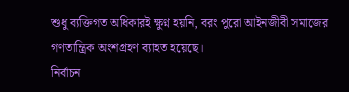শুধু ব্যক্তিগত অধিকারই ক্ষুণ্ন হয়নি, বরং পুরো আইনজীবী সমাজের গণতান্ত্রিক অংশগ্রহণ ব্যাহত হয়েছে।
নির্বাচন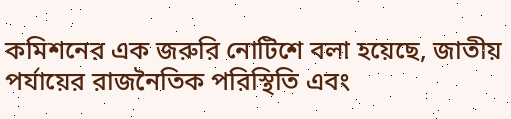কমিশনের এক জরুরি নোটিশে বলা হয়েছে, জাতীয় পর্যায়ের রাজনৈতিক পরিস্থিতি এবং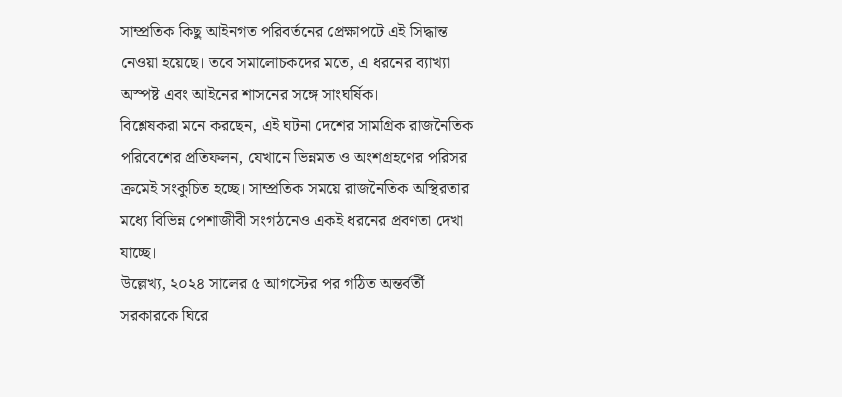সাম্প্রতিক কিছু আইনগত পরিবর্তনের প্রেক্ষাপটে এই সিদ্ধান্ত নেওয়া হয়েছে। তবে সমালোচকদের মতে, এ ধরনের ব্যাখ্যা অস্পষ্ট এবং আইনের শাসনের সঙ্গে সাংঘর্ষিক।
বিশ্লেষকরা মনে করছেন, এই ঘটনা দেশের সামগ্রিক রাজনৈতিক পরিবেশের প্রতিফলন, যেখানে ভিন্নমত ও অংশগ্রহণের পরিসর ক্রমেই সংকুচিত হচ্ছে। সাম্প্রতিক সময়ে রাজনৈতিক অস্থিরতার মধ্যে বিভিন্ন পেশাজীবী সংগঠনেও একই ধরনের প্রবণতা দেখা যাচ্ছে।
উল্লেখ্য, ২০২৪ সালের ৫ আগস্টের পর গঠিত অন্তর্বর্তী সরকারকে ঘিরে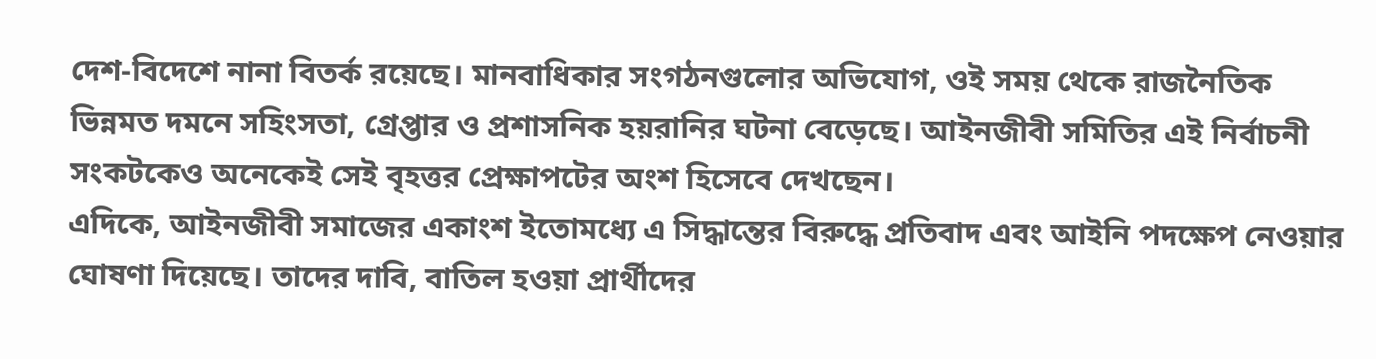দেশ-বিদেশে নানা বিতর্ক রয়েছে। মানবাধিকার সংগঠনগুলোর অভিযোগ, ওই সময় থেকে রাজনৈতিক ভিন্নমত দমনে সহিংসতা, গ্রেপ্তার ও প্রশাসনিক হয়রানির ঘটনা বেড়েছে। আইনজীবী সমিতির এই নির্বাচনী সংকটকেও অনেকেই সেই বৃহত্তর প্রেক্ষাপটের অংশ হিসেবে দেখছেন।
এদিকে, আইনজীবী সমাজের একাংশ ইতোমধ্যে এ সিদ্ধান্তের বিরুদ্ধে প্রতিবাদ এবং আইনি পদক্ষেপ নেওয়ার ঘোষণা দিয়েছে। তাদের দাবি, বাতিল হওয়া প্রার্থীদের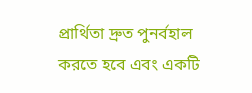প্রার্থিতা দ্রুত পুনর্বহাল করতে হবে এবং একটি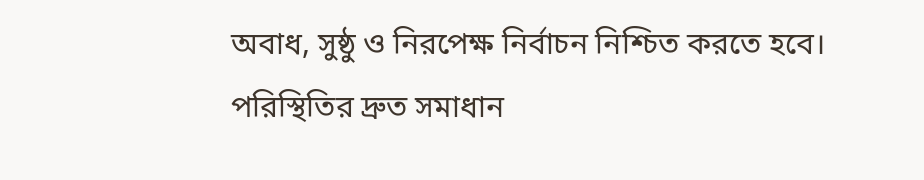অবাধ, সুষ্ঠু ও নিরপেক্ষ নির্বাচন নিশ্চিত করতে হবে।
পরিস্থিতির দ্রুত সমাধান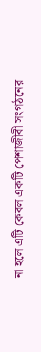না হলে এটি কেবল একটি পেশাজীবী সংগঠনের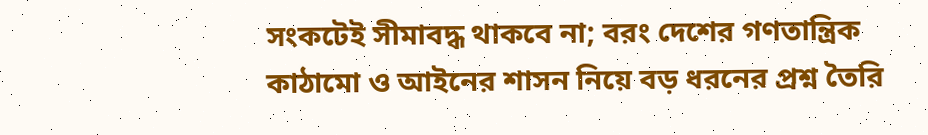সংকটেই সীমাবদ্ধ থাকবে না; বরং দেশের গণতান্ত্রিক কাঠামো ও আইনের শাসন নিয়ে বড় ধরনের প্রশ্ন তৈরি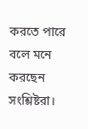করতে পারে বলে মনে করছেন সংশ্লিষ্টরা।